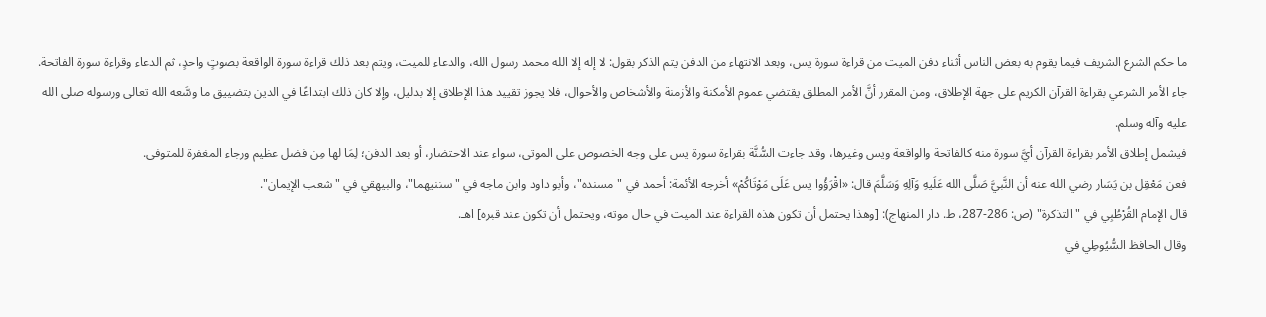ما حكم الشرع الشريف فيما يقوم به بعض الناس أثناء دفن الميت من قراءة سورة يس، وبعد الانتهاء من الدفن يتم الذكر بقول: لا إله إلا الله محمد رسول الله، والدعاء للميت، ويتم بعد ذلك قراءة سورة الواقعة بصوتٍ واحدٍ، ثم الدعاء وقراءة سورة الفاتحة.
جاء الأمر الشرعي بقراءة القرآن الكريم على جهة الإطلاق، ومن المقرر أنَّ الأمر المطلق يقتضي عموم الأمكنة والأزمنة والأشخاص والأحوال، فلا يجوز تقييد هذا الإطلاق إلا بدليل، وإلا كان ذلك ابتداعًا في الدين بتضييق ما وسَّعه الله تعالى ورسوله صلى الله عليه وآله وسلم.
فيشمل إطلاق الأمر بقراءة القرآن أيَّ سورة منه كالفاتحة والواقعة ويس وغيرها، وقد جاءت السُّنَّة بقراءة سورة يس على وجه الخصوص على الموتى، سواء عند الاحتضار، أو بعد الدفن؛ لِمَا لها مِن فضل عظيم ورجاء المغفرة للمتوفى.
فعن مَعْقِل بن يَسَار رضي الله عنه أن النَّبيَّ صَلَّى الله عَلَيهِ وَآلِهِ وَسَلَّمَ قال: «اقْرَؤُوا يس عَلَى مَوْتَاكُمْ» أخرجه الأئمة: أحمد في "مسنده"، وأبو داود وابن ماجه في "سننيهما"، والبيهقي في "شعب الإيمان".
قال الإمام القُرْطُبِي في "التذكرة" (ص: 286-287، ط. دار المنهاج): [وهذا يحتمل أن تكون هذه القراءة عند الميت في حال موته، ويحتمل أن تكون عند قبره] اهـ.
وقال الحافظ السُّيُوطِي في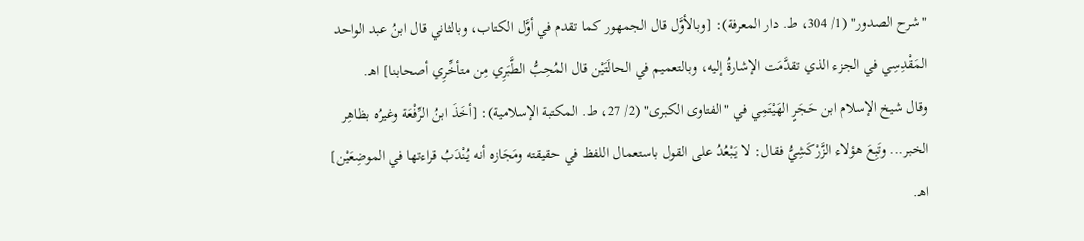"شرح الصدور" (1/ 304، ط. دار المعرفة): [وبالأوَّل قال الجمهور كما تقدم في أوَّل الكتاب، وبالثاني قال ابنُ عبد الواحد المَقْدِسِي في الجزء الذي تقدَّمَت الإشارةُ إليه، وبالتعميم في الحالَتَيْن قال المُحِبُّ الطَّبَرِي مِن متأخِّرِي أصحابنا] اهـ.
وقال شيخ الإسلام ابن حَجَرٍ الهَيْتَمِي في "الفتاوى الكبرى" (2/ 27، ط. المكتبة الإسلامية): [أخَذَ ابنُ الرِّفْعَة وغيرُه بظاهِر الخبر... وتَبِعَ هؤلاء الزَّرْكَشِيُّ فقال: لا يَبْعُدُ على القول باستعمال اللفظ في حقيقته ومَجَازه أنه يُنْدَبُ قراءتها في الموضِعَيْن] اهـ.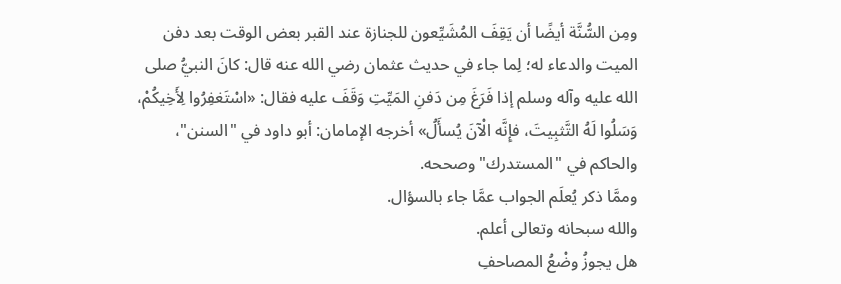ومِن السُّنَّة أيضًا أن يَقِفَ المُشَيِّعون للجنازة عند القبر بعض الوقت بعد دفن الميت والدعاء له؛ لِما جاء في حديث عثمان رضي الله عنه قال: كانَ النبيُّ صلى الله عليه وآله وسلم إذا فَرَغَ مِن دَفنِ المَيِّتِ وَقَفَ عليه فقال: «اسْتَغفِرُوا لِأَخِيكُمْ، وَسَلُوا لَهُ التَّثبِيتَ، فإِنَّه الْآنَ يُسأَلُ» أخرجه الإمامان: أبو داود في "السنن"، والحاكم في "المستدرك" وصححه.
وممَّا ذكر يُعلَم الجواب عمَّا جاء بالسؤال.
والله سبحانه وتعالى أعلم.
هل يجوزُ وضْعُ المصاحفِ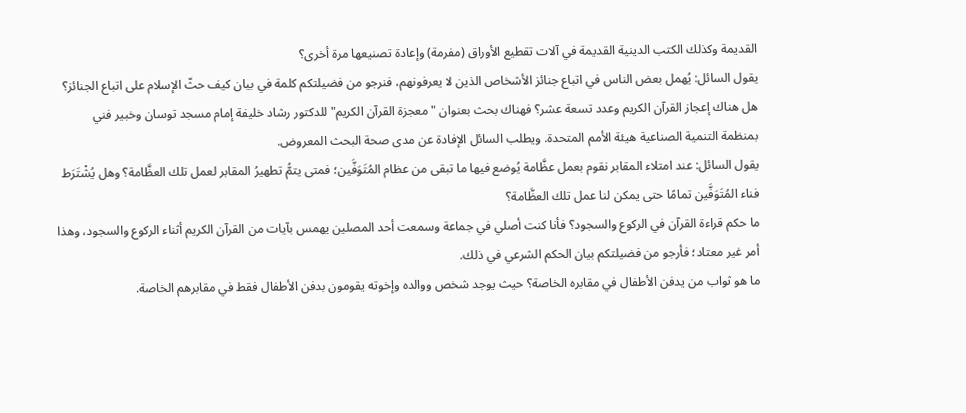القديمة وكذلك الكتب الدينية القديمة في آلات تقطيع الأوراق (مفرمة) وإعادة تصنيعها مرة أخرى؟
يقول السائل: يُهمل بعض الناس في اتباع جنائز الأشخاص الذين لا يعرفونهم، فنرجو من فضيلتكم كلمة في بيان كيف حثّ الإسلام على اتباع الجنائز؟
هل هناك إعجاز القرآن الكريم وعدد تسعة عشر؟ فهناك بحث بعنوان "معجزة القرآن الكريم" للدكتور رشاد خليفة إمام مسجد توسان وخبير فني بمنظمة التنمية الصناعية هيئة الأمم المتحدة. ويطلب السائل الإفادة عن مدى صحة البحث المعروض.
يقول السائل: عند امتلاء المقابر نقوم بعمل عظَّامة يُوضع فيها ما تبقى من عظام المُتَوَفَّين؛ فمتى يتمُّ تطهيرُ المقابر لعمل تلك العظَّامة؟ وهل يُشْتَرَط فناء المُتَوَفَّين تمامًا حتى يمكن لنا عمل تلك العظَّامة؟
ما حكم قراءة القرآن في الركوع والسجود؟ فأنا كنت أصلي في جماعة وسمعت أحد المصلين يهمس بآيات من القرآن الكريم أثناء الركوع والسجود، وهذا أمر غير معتاد؛ فأرجو من فضيلتكم بيان الحكم الشرعي في ذلك.
ما هو ثواب من يدفن الأطفال في مقابره الخاصة؟ حيث يوجد شخص ووالده وإخوته يقومون بدفن الأطفال فقط في مقابرهم الخاصة.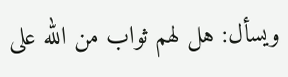ويسأل: هل لهم ثواب من الله على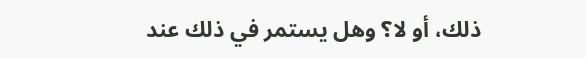ذلك، أو لا؟ وهل يستمر في ذلك عند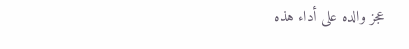عجز والده على أداء هذه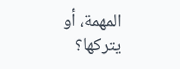المهمة، أو يتركها؟